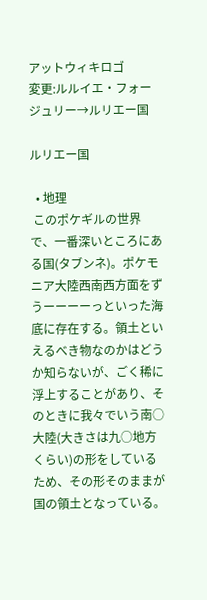アットウィキロゴ
変更:ルルイエ・フォージュリー→ルリエー国

ルリエー国

  • 地理
 このポケギルの世界で、一番深いところにある国(タブンネ)。ポケモニア大陸西南西方面をずうーーーーっといった海底に存在する。領土といえるべき物なのかはどうか知らないが、ごく稀に浮上することがあり、そのときに我々でいう南○大陸(大きさは九○地方くらい)の形をしているため、その形そのままが国の領土となっている。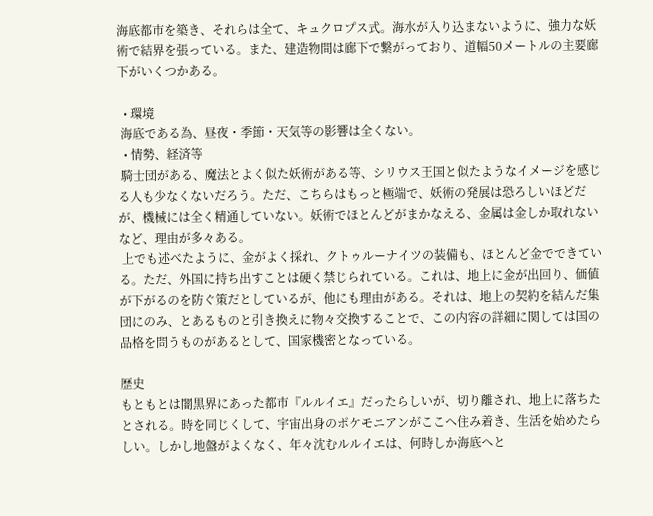海底都市を築き、それらは全て、キュクロプス式。海水が入り込まないように、強力な妖術で結界を張っている。また、建造物間は廊下で繋がっており、道幅50メートルの主要廊下がいくつかある。

  • 環境
 海底である為、昼夜・季節・天気等の影響は全くない。
  • 情勢、経済等
 騎士団がある、魔法とよく似た妖術がある等、シリウス王国と似たようなイメージを感じる人も少なくないだろう。ただ、こちらはもっと極端で、妖術の発展は恐ろしいほどだが、機械には全く精通していない。妖術でほとんどがまかなえる、金属は金しか取れないなど、理由が多々ある。
 上でも述べたように、金がよく採れ、クトゥルーナイツの装備も、ほとんど金でできている。ただ、外国に持ち出すことは硬く禁じられている。これは、地上に金が出回り、価値が下がるのを防ぐ策だとしているが、他にも理由がある。それは、地上の契約を結んだ集団にのみ、とあるものと引き換えに物々交換することで、この内容の詳細に関しては国の品格を問うものがあるとして、国家機密となっている。

歴史
もともとは闇黒界にあった都市『ルルイエ』だったらしいが、切り離され、地上に落ちたとされる。時を同じくして、宇宙出身のポケモニアンがここへ住み着き、生活を始めたらしい。しかし地盤がよくなく、年々沈むルルイエは、何時しか海底へと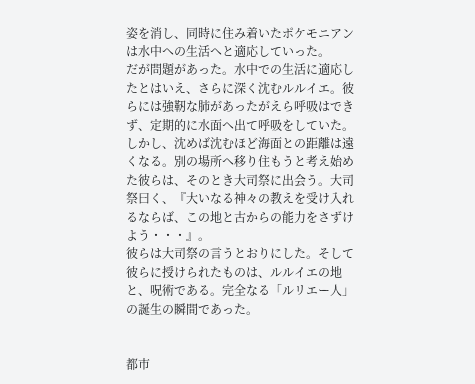姿を消し、同時に住み着いたポケモニアンは水中への生活へと適応していった。
だが問題があった。水中での生活に適応したとはいえ、さらに深く沈むルルイエ。彼らには強靭な肺があったがえら呼吸はできず、定期的に水面へ出て呼吸をしていた。しかし、沈めば沈むほど海面との距離は遠くなる。別の場所へ移り住もうと考え始めた彼らは、そのとき大司祭に出会う。大司祭曰く、『大いなる神々の教えを受け入れるならば、この地と古からの能力をさずけよう・・・』。
彼らは大司祭の言うとおりにした。そして彼らに授けられたものは、ルルイエの地と、呪術である。完全なる「ルリエー人」の誕生の瞬間であった。


都市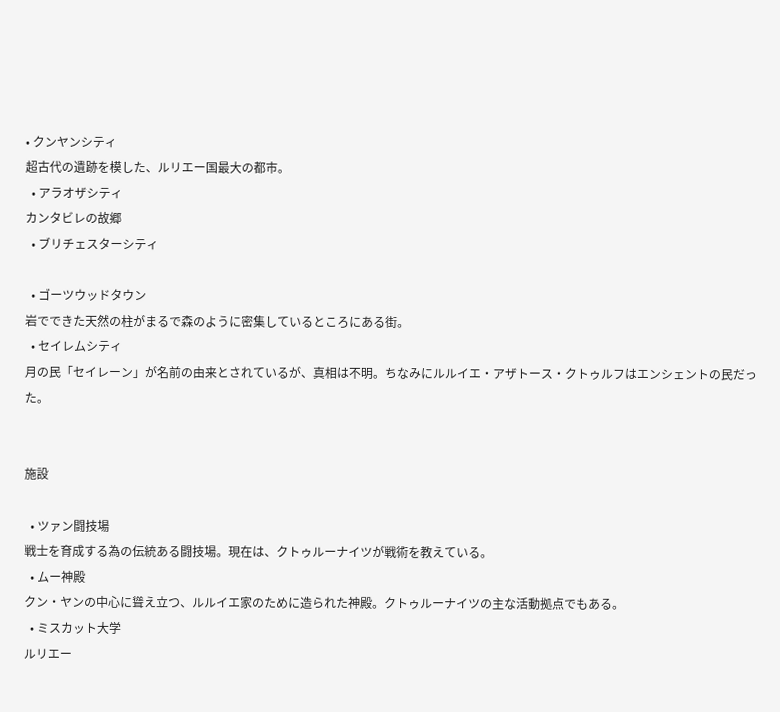• クンヤンシティ
超古代の遺跡を模した、ルリエー国最大の都市。
  • アラオザシティ
カンタビレの故郷
  • ブリチェスターシティ

  • ゴーツウッドタウン
岩でできた天然の柱がまるで森のように密集しているところにある街。
  • セイレムシティ
月の民「セイレーン」が名前の由来とされているが、真相は不明。ちなみにルルイエ・アザトース・クトゥルフはエンシェントの民だった。


施設

  • ツァン闘技場
戦士を育成する為の伝統ある闘技場。現在は、クトゥルーナイツが戦術を教えている。
  • ムー神殿
クン・ヤンの中心に聳え立つ、ルルイエ家のために造られた神殿。クトゥルーナイツの主な活動拠点でもある。
  • ミスカット大学
ルリエー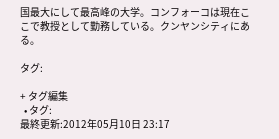国最大にして最高峰の大学。コンフォーコは現在ここで教授として勤務している。クンヤンシティにある。

タグ:

+ タグ編集
  • タグ:
最終更新:2012年05月10日 23:17